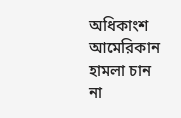অধিকাংশ আমেরিকান হামলা চান না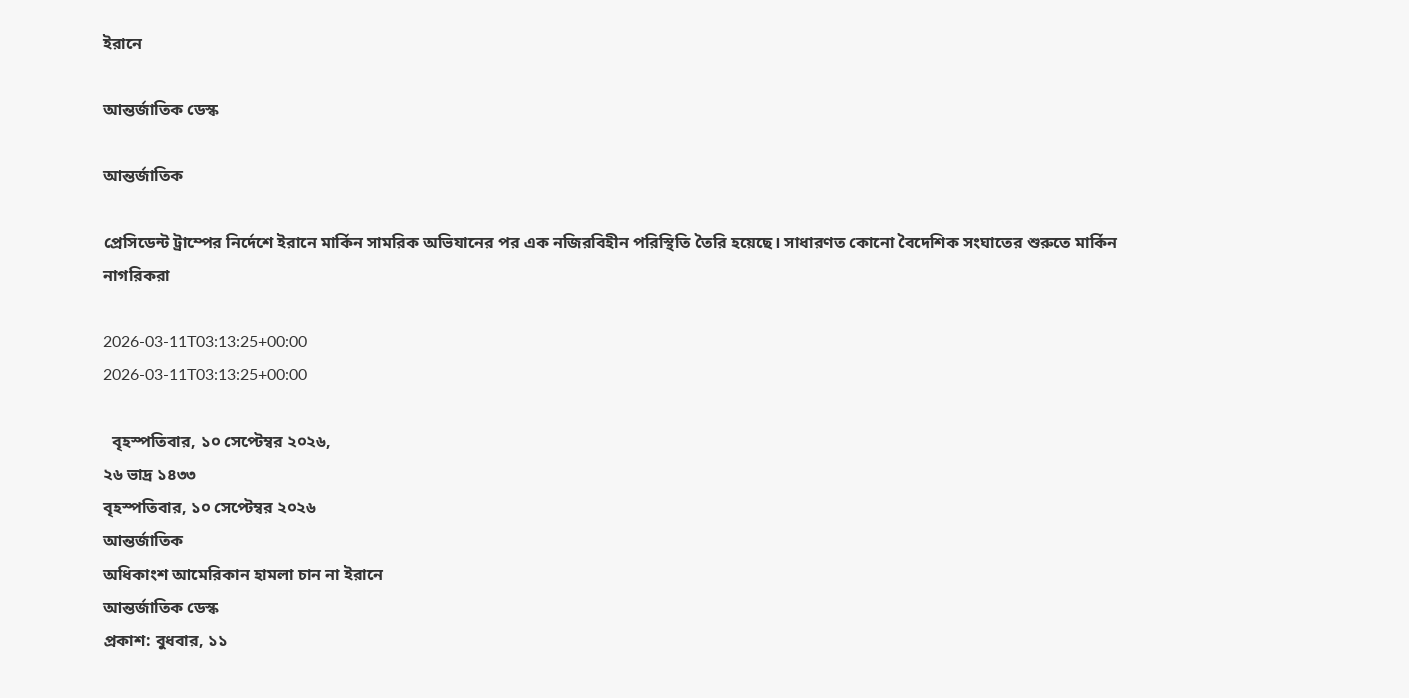ইরানে

আন্তর্জাতিক ডেস্ক

আন্তর্জাতিক

প্রেসিডেন্ট ট্রাম্পের নির্দেশে ইরানে মার্কিন সামরিক অভিযানের পর এক নজিরবিহীন পরিস্থিতি তৈরি হয়েছে। সাধারণত কোনো বৈদেশিক সংঘাতের শুরুতে মার্কিন নাগরিকরা

2026-03-11T03:13:25+00:00
2026-03-11T03:13:25+00:00

  বৃহস্পতিবার, ১০ সেপ্টেম্বর ২০২৬,
২৬ ভাদ্র ১৪৩৩
বৃহস্পতিবার, ১০ সেপ্টেম্বর ২০২৬
আন্তর্জাতিক
অধিকাংশ আমেরিকান হামলা চান না ইরানে
আন্তর্জাতিক ডেস্ক
প্রকাশ: বুধবার, ১১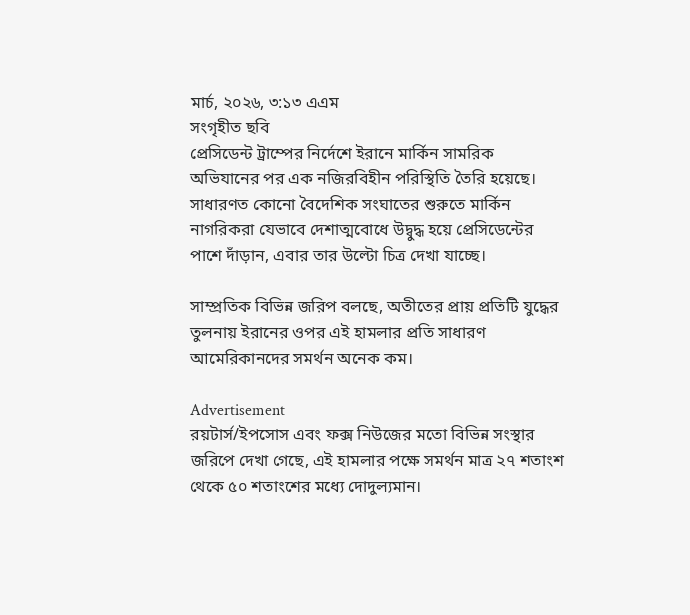মার্চ, ২০২৬, ৩:১৩ এএম
সংগৃহীত ছবি
প্রেসিডেন্ট ট্রাম্পের নির্দেশে ইরানে মার্কিন সামরিক অভিযানের পর এক নজিরবিহীন পরিস্থিতি তৈরি হয়েছে। সাধারণত কোনো বৈদেশিক সংঘাতের শুরুতে মার্কিন নাগরিকরা যেভাবে দেশাত্মবোধে উদ্বুদ্ধ হয়ে প্রেসিডেন্টের পাশে দাঁড়ান, এবার তার উল্টো চিত্র দেখা যাচ্ছে।

সাম্প্রতিক বিভিন্ন জরিপ বলছে, অতীতের প্রায় প্রতিটি যুদ্ধের তুলনায় ইরানের ওপর এই হামলার প্রতি সাধারণ আমেরিকানদের সমর্থন অনেক কম।

Advertisement
রয়টার্স/ইপসোস এবং ফক্স নিউজের মতো বিভিন্ন সংস্থার জরিপে দেখা গেছে, এই হামলার পক্ষে সমর্থন মাত্র ২৭ শতাংশ থেকে ৫০ শতাংশের মধ্যে দোদুল্যমান।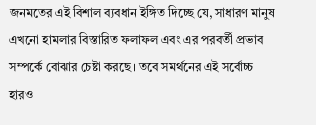জনমতের এই বিশাল ব্যবধান ইঙ্গিত দিচ্ছে যে, সাধারণ মানুষ এখনো হামলার বিস্তারিত ফলাফল এবং এর পরবর্তী প্রভাব সম্পর্কে বোঝার চেষ্টা করছে। তবে সমর্থনের এই সর্বোচ্চ হারও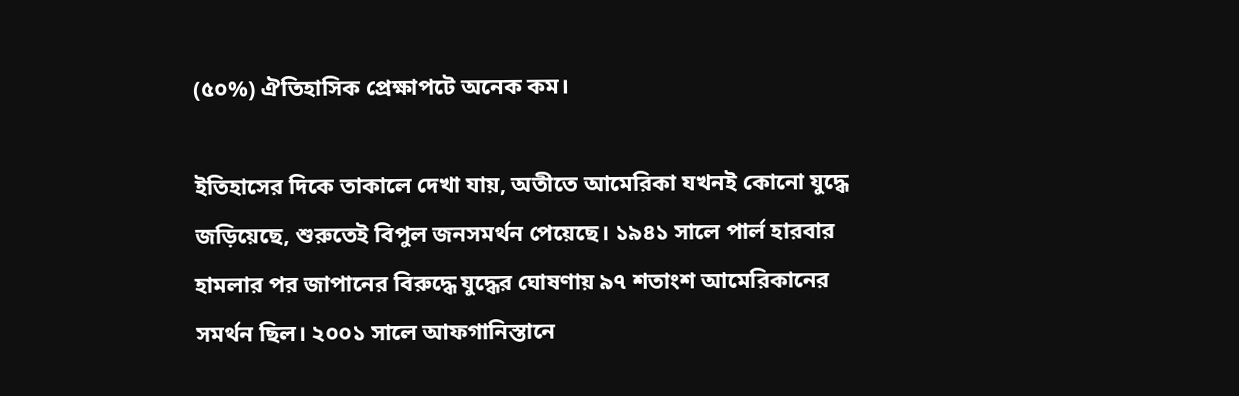(৫০%) ঐতিহাসিক প্রেক্ষাপটে অনেক কম।

ইতিহাসের দিকে তাকালে দেখা যায়, অতীতে আমেরিকা যখনই কোনো যুদ্ধে জড়িয়েছে, শুরুতেই বিপুল জনসমর্থন পেয়েছে। ১৯৪১ সালে পার্ল হারবার হামলার পর জাপানের বিরুদ্ধে যুদ্ধের ঘোষণায় ৯৭ শতাংশ আমেরিকানের সমর্থন ছিল। ২০০১ সালে আফগানিস্তানে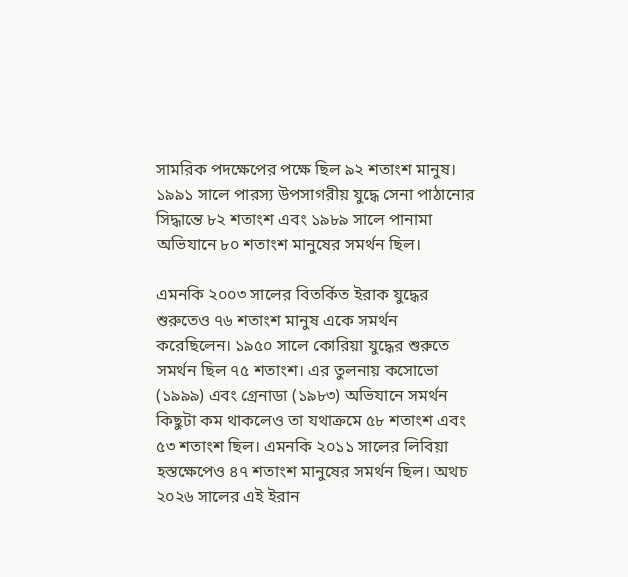সামরিক পদক্ষেপের পক্ষে ছিল ৯২ শতাংশ মানুষ। ১৯৯১ সালে পারস্য উপসাগরীয় যুদ্ধে সেনা পাঠানোর সিদ্ধান্তে ৮২ শতাংশ এবং ১৯৮৯ সালে পানামা অভিযানে ৮০ শতাংশ মানুষের সমর্থন ছিল।

এমনকি ২০০৩ সালের বিতর্কিত ইরাক যুদ্ধের শুরুতেও ৭৬ শতাংশ মানুষ একে সমর্থন করেছিলেন। ১৯৫০ সালে কোরিয়া যুদ্ধের শুরুতে সমর্থন ছিল ৭৫ শতাংশ। এর তুলনায় কসোভো (১৯৯৯) এবং গ্রেনাডা (১৯৮৩) অভিযানে সমর্থন কিছুটা কম থাকলেও তা যথাক্রমে ৫৮ শতাংশ এবং ৫৩ শতাংশ ছিল। এমনকি ২০১১ সালের লিবিয়া হস্তক্ষেপেও ৪৭ শতাংশ মানুষের সমর্থন ছিল। অথচ ২০২৬ সালের এই ইরান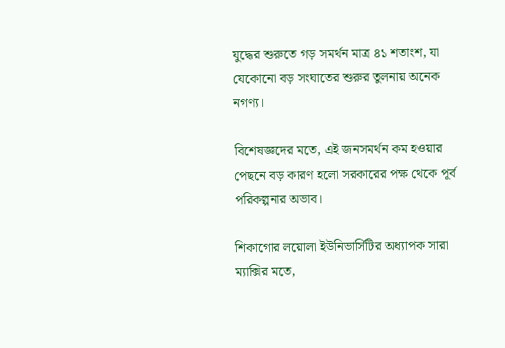যুদ্ধের শুরুতে গড় সমর্থন মাত্র ৪১ শতাংশ, যা যেকোনো বড় সংঘাতের শুরুর তুলনায় অনেক নগণ্য।

বিশেষজ্ঞদের মতে, এই জনসমর্থন কম হওয়ার পেছনে বড় কারণ হলো সরকারের পক্ষ থেকে পূর্ব পরিকল্পনার অভাব।

শিকাগোর লয়োলা ইউনিভার্সিটির অধ্যাপক সারা ম্যাক্সির মতে,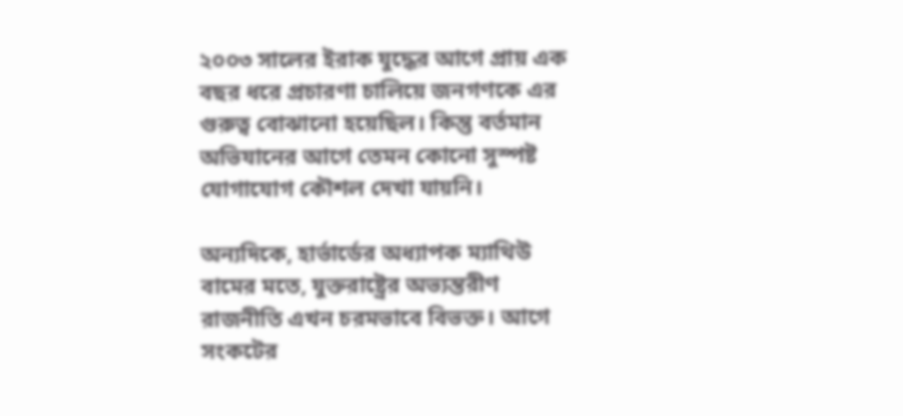২০০৩ সালের ইরাক যুদ্ধের আগে প্রায় এক বছর ধরে প্রচারণা চালিয়ে জনগণকে এর গুরুত্ব বোঝানো হয়েছিল। কিন্তু বর্তমান অভিযানের আগে তেমন কোনো সুস্পষ্ট যোগাযোগ কৌশল দেখা যায়নি।

অন্যদিকে, হার্ভার্ডের অধ্যাপক ম্যাথিউ বামের মতে, যুক্তরাষ্ট্রের অভ্যন্তরীণ রাজনীতি এখন চরমভাবে বিভক্ত। আগে সংকটের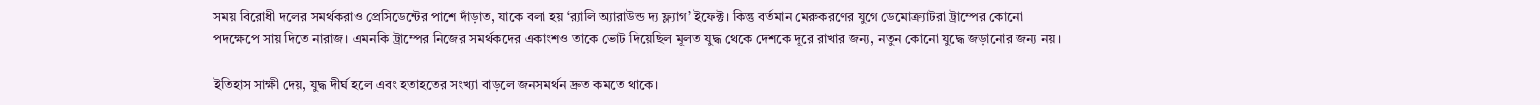সময় বিরোধী দলের সমর্থকরাও প্রেসিডেন্টের পাশে দাঁড়াত, যাকে বলা হয় ‘র‍্যালি অ্যারাউন্ড দ্য ফ্ল্যাগ’ ইফেক্ট। কিন্তু বর্তমান মেরুকরণের যুগে ডেমোক্র্যাটরা ট্রাম্পের কোনো পদক্ষেপে সায় দিতে নারাজ। এমনকি ট্রাম্পের নিজের সমর্থকদের একাংশও তাকে ভোট দিয়েছিল মূলত যুদ্ধ থেকে দেশকে দূরে রাখার জন্য, নতুন কোনো যুদ্ধে জড়ানোর জন্য নয়।

ইতিহাস সাক্ষী দেয়, যুদ্ধ দীর্ঘ হলে এবং হতাহতের সংখ্যা বাড়লে জনসমর্থন দ্রুত কমতে থাকে।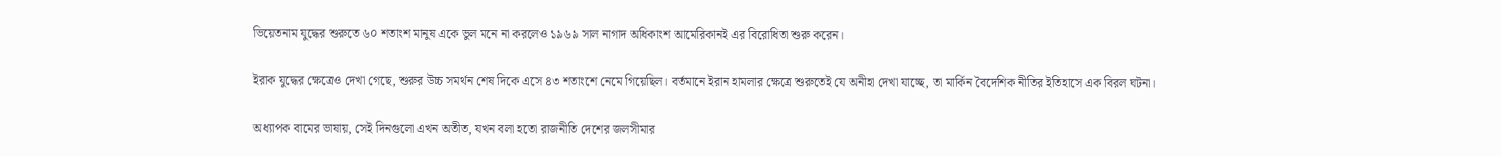ভিয়েতনাম যুদ্ধের শুরুতে ৬০ শতাংশ মানুষ একে ভুল মনে না করলেও ১৯৬৯ সাল নাগাদ অধিকাংশ আমেরিকানই এর বিরোধিতা শুরু করেন।

ইরাক যুদ্ধের ক্ষেত্রেও দেখা গেছে, শুরুর উচ্চ সমর্থন শেষ দিকে এসে ৪৩ শতাংশে নেমে গিয়েছিল। বর্তমানে ইরান হামলার ক্ষেত্রে শুরুতেই যে অনীহা দেখা যাচ্ছে, তা মার্কিন বৈদেশিক নীতির ইতিহাসে এক বিরল ঘটনা।

অধ্যাপক বামের ভাষায়, সেই দিনগুলো এখন অতীত, যখন বলা হতো রাজনীতি দেশের জলসীমার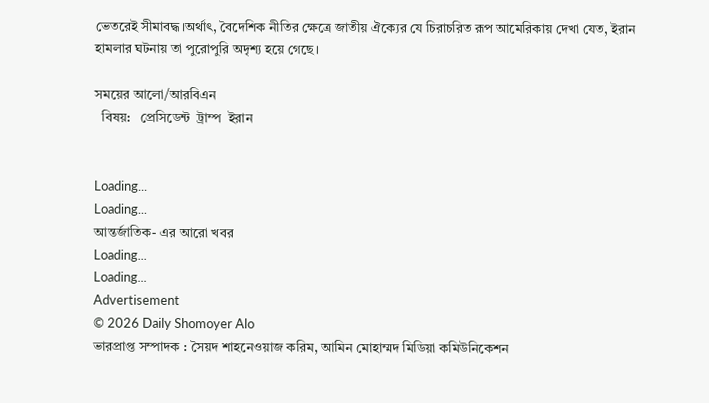ভেতরেই সীমাবদ্ধ।অর্থাৎ, বৈদেশিক নীতির ক্ষেত্রে জাতীয় ঐক্যের যে চিরাচরিত রূপ আমেরিকায় দেখা যেত, ইরান হামলার ঘটনায় তা পুরোপুরি অদৃশ্য হয়ে গেছে।

সময়ের আলো/আরবিএন
  বিষয়:   প্রেসিডেন্ট  ট্রাম্প  ইরান


Loading...
Loading...
আন্তর্জাতিক- এর আরো খবর
Loading...
Loading...
Advertisement
© 2026 Daily Shomoyer Alo
ভারপ্রাপ্ত সম্পাদক : সৈয়দ শাহনেওয়াজ করিম, আমিন মোহাম্মদ মিডিয়া কমিউনিকেশন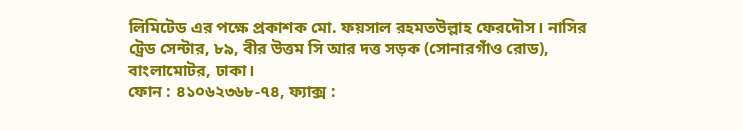লিমিটেড এর পক্ষে প্রকাশক মো. ফয়সাল রহমতউল্লাহ ফেরদৌস। নাসির ট্রেড সেন্টার, ৮৯, বীর উত্তম সি আর দত্ত সড়ক (সোনারগাঁও রোড), বাংলামোটর, ঢাকা।
ফোন : ৪১০৬২৩৬৮-৭৪, ফ্যাক্স :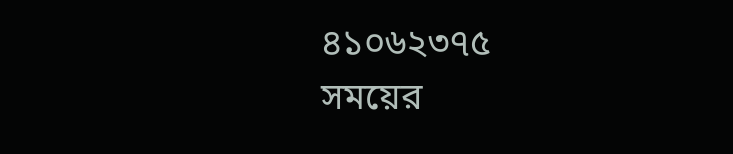৪১০৬২৩৭৫
সময়ের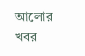আলোর খবর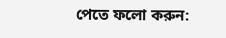পেতে ফলো করুন: